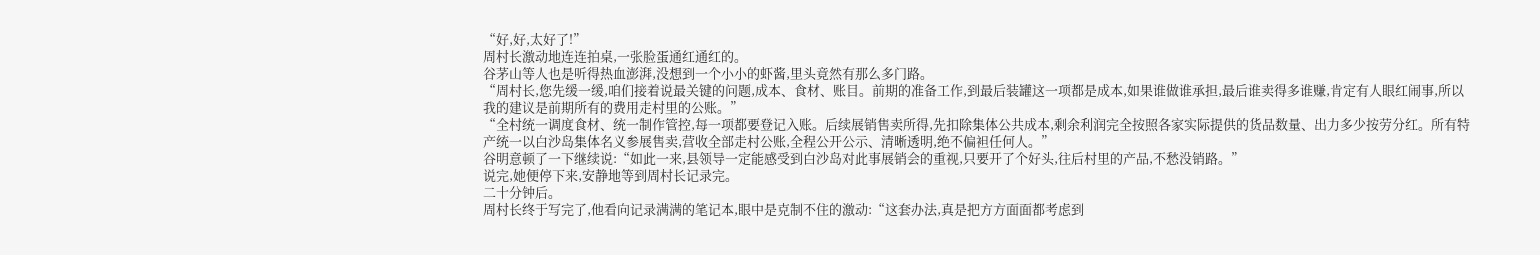“好,好,太好了!”
周村长激动地连连拍桌,一张脸蛋通红通红的。
谷茅山等人也是听得热血澎湃,没想到一个小小的虾酱,里头竟然有那么多门路。
“周村长,您先缓一缓,咱们接着说最关键的问题,成本、食材、账目。前期的准备工作,到最后装罐这一项都是成本,如果谁做谁承担,最后谁卖得多谁赚,肯定有人眼红闹事,所以我的建议是前期所有的费用走村里的公账。”
“全村统一调度食材、统一制作管控,每一项都要登记入账。后续展销售卖所得,先扣除集体公共成本,剩余利润完全按照各家实际提供的货品数量、出力多少按劳分红。所有特产统一以白沙岛集体名义参展售卖,营收全部走村公账,全程公开公示、清晰透明,绝不偏袒任何人。”
谷明意顿了一下继续说:“如此一来,县领导一定能感受到白沙岛对此事展销会的重视,只要开了个好头,往后村里的产品,不愁没销路。”
说完,她便停下来,安静地等到周村长记录完。
二十分钟后。
周村长终于写完了,他看向记录满满的笔记本,眼中是克制不住的激动:“这套办法,真是把方方面面都考虑到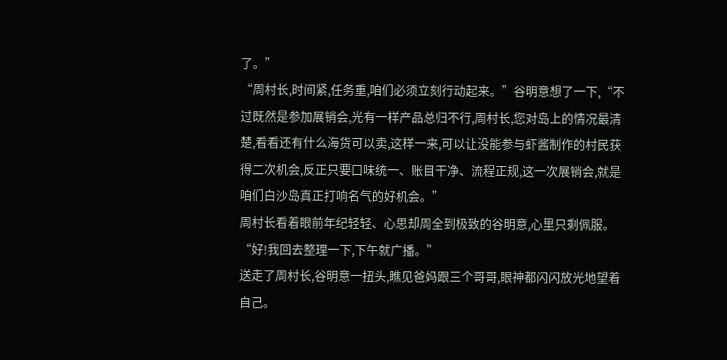了。”
“周村长,时间紧,任务重,咱们必须立刻行动起来。”谷明意想了一下,“不过既然是参加展销会,光有一样产品总归不行,周村长,您对岛上的情况最清楚,看看还有什么海货可以卖,这样一来,可以让没能参与虾酱制作的村民获得二次机会,反正只要口味统一、账目干净、流程正规,这一次展销会,就是咱们白沙岛真正打响名气的好机会。”
周村长看着眼前年纪轻轻、心思却周全到极致的谷明意,心里只剩佩服。
“好!我回去整理一下,下午就广播。”
送走了周村长,谷明意一扭头,瞧见爸妈跟三个哥哥,眼神都闪闪放光地望着自己。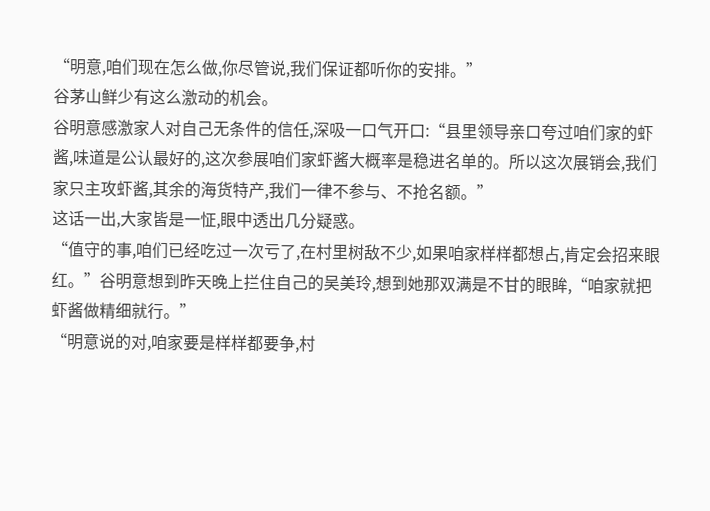“明意,咱们现在怎么做,你尽管说,我们保证都听你的安排。”
谷茅山鲜少有这么激动的机会。
谷明意感激家人对自己无条件的信任,深吸一口气开口:“县里领导亲口夸过咱们家的虾酱,味道是公认最好的,这次参展咱们家虾酱大概率是稳进名单的。所以这次展销会,我们家只主攻虾酱,其余的海货特产,我们一律不参与、不抢名额。”
这话一出,大家皆是一怔,眼中透出几分疑惑。
“值守的事,咱们已经吃过一次亏了,在村里树敌不少,如果咱家样样都想占,肯定会招来眼红。”谷明意想到昨天晚上拦住自己的吴美玲,想到她那双满是不甘的眼眸,“咱家就把虾酱做精细就行。”
“明意说的对,咱家要是样样都要争,村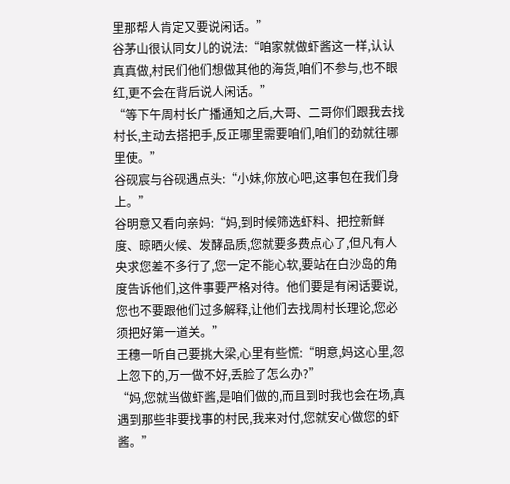里那帮人肯定又要说闲话。”
谷茅山很认同女儿的说法:“咱家就做虾酱这一样,认认真真做,村民们他们想做其他的海货,咱们不参与,也不眼红,更不会在背后说人闲话。”
“等下午周村长广播通知之后,大哥、二哥你们跟我去找村长,主动去搭把手,反正哪里需要咱们,咱们的劲就往哪里使。”
谷砚宸与谷砚遇点头:“小妹,你放心吧,这事包在我们身上。”
谷明意又看向亲妈:“妈,到时候筛选虾料、把控新鲜度、晾晒火候、发酵品质,您就要多费点心了,但凡有人央求您差不多行了,您一定不能心软,要站在白沙岛的角度告诉他们,这件事要严格对待。他们要是有闲话要说,您也不要跟他们过多解释,让他们去找周村长理论,您必须把好第一道关。”
王穗一听自己要挑大梁,心里有些慌:“明意,妈这心里,忽上忽下的,万一做不好,丢脸了怎么办?”
“妈,您就当做虾酱,是咱们做的,而且到时我也会在场,真遇到那些非要找事的村民,我来对付,您就安心做您的虾酱。”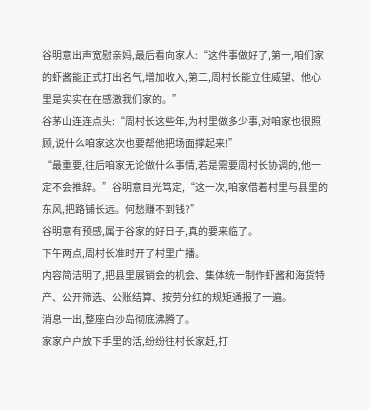谷明意出声宽慰亲妈,最后看向家人:“这件事做好了,第一,咱们家的虾酱能正式打出名气,增加收入,第二,周村长能立住威望、他心里是实实在在感激我们家的。”
谷茅山连连点头:“周村长这些年,为村里做多少事,对咱家也很照顾,说什么咱家这次也要帮他把场面撑起来!”
“最重要,往后咱家无论做什么事情,若是需要周村长协调的,他一定不会推辞。”谷明意目光笃定,“这一次,咱家借着村里与县里的东风,把路铺长远。何愁赚不到钱?”
谷明意有预感,属于谷家的好日子,真的要来临了。
下午两点,周村长准时开了村里广播。
内容简洁明了,把县里展销会的机会、集体统一制作虾酱和海货特产、公开筛选、公账结算、按劳分红的规矩通报了一遍。
消息一出,整座白沙岛彻底沸腾了。
家家户户放下手里的活,纷纷往村长家赶,打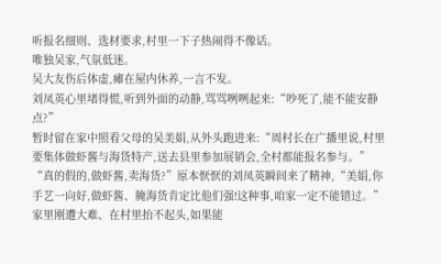听报名细则、选材要求,村里一下子热闹得不像话。
唯独吴家,气氛低迷。
吴大友伤后体虚,瘫在屋内休养,一言不发。
刘凤英心里堵得慌,听到外面的动静,骂骂咧咧起来:“吵死了,能不能安静点?”
暂时留在家中照看父母的吴美娟,从外头跑进来:“周村长在广播里说,村里要集体做虾酱与海货特产,送去县里参加展销会,全村都能报名参与。”
“真的假的,做虾酱,卖海货?”原本恹恹的刘凤英瞬间来了精神,“美娟,你手艺一向好,做虾酱、腌海货肯定比他们强!这种事,咱家一定不能错过。”
家里刚遭大难、在村里抬不起头,如果能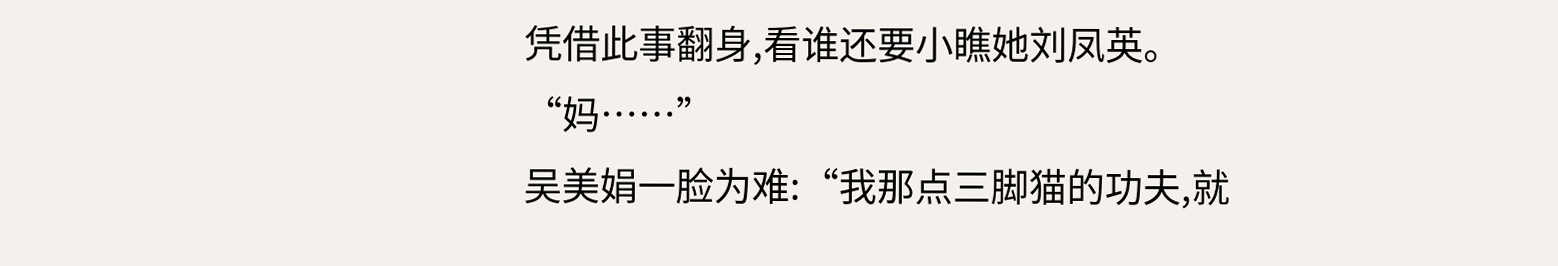凭借此事翻身,看谁还要小瞧她刘凤英。
“妈……”
吴美娟一脸为难:“我那点三脚猫的功夫,就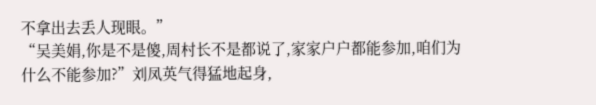不拿出去丢人现眼。”
“吴美娟,你是不是傻,周村长不是都说了,家家户户都能参加,咱们为什么不能参加?”刘凤英气得猛地起身,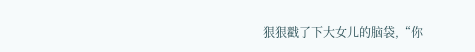狠狠戳了下大女儿的脑袋,“你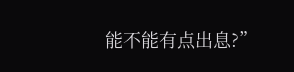能不能有点出息?”